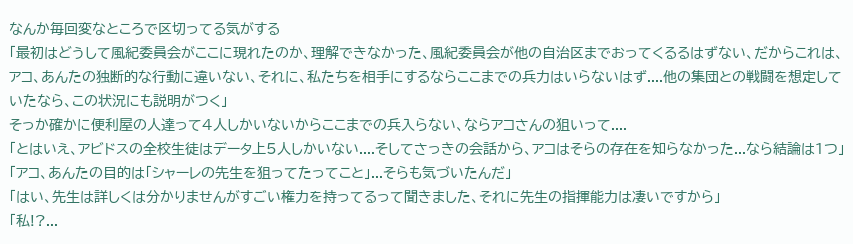なんか毎回変なところで区切ってる気がする
「最初はどうして風紀委員会がここに現れたのか、理解できなかった、風紀委員会が他の自治区までおってくるるはずない、だからこれは、アコ、あんたの独断的な行動に違いない、それに、私たちを相手にするならここまでの兵力はいらないはず....他の集団との戦闘を想定していたなら、この状況にも説明がつく」
そっか確かに便利屋の人達って4人しかいないからここまでの兵入らない、ならアコさんの狙いって....
「とはいえ、アビドスの全校生徒はデータ上5人しかいない....そしてさっきの会話から、アコはそらの存在を知らなかった...なら結論は1つ」
「アコ、あんたの目的は「シャーレの先生を狙ってたってこと」...そらも気づいたんだ」
「はい、先生は詳しくは分かりませんがすごい権力を持ってるって聞きました、それに先生の指揮能力は凄いですから」
「私!?...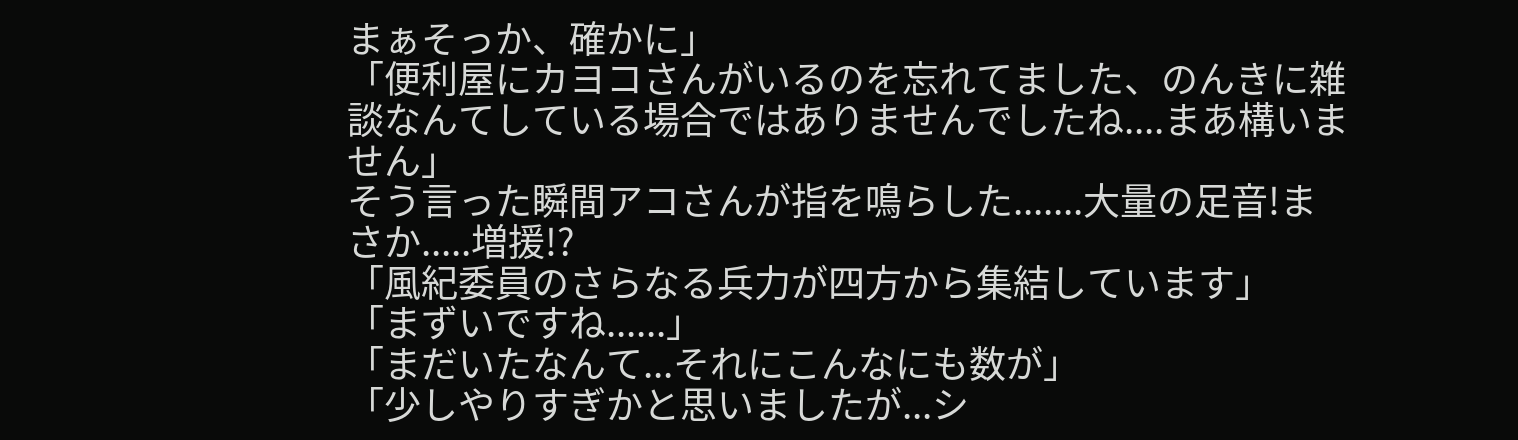まぁそっか、確かに」
「便利屋にカヨコさんがいるのを忘れてました、のんきに雑談なんてしている場合ではありませんでしたね....まあ構いません」
そう言った瞬間アコさんが指を鳴らした.......大量の足音!まさか.....増援!?
「風紀委員のさらなる兵力が四方から集結しています」
「まずいですね......」
「まだいたなんて...それにこんなにも数が」
「少しやりすぎかと思いましたが...シ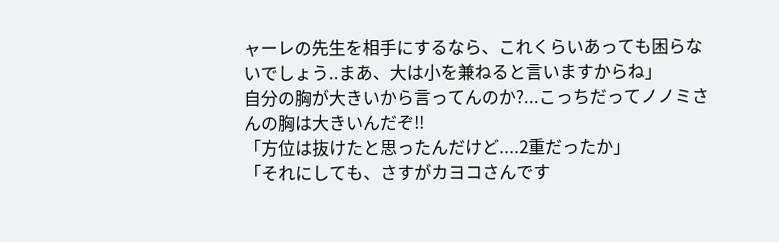ャーレの先生を相手にするなら、これくらいあっても困らないでしょう..まあ、大は小を兼ねると言いますからね」
自分の胸が大きいから言ってんのか?...こっちだってノノミさんの胸は大きいんだぞ!!
「方位は抜けたと思ったんだけど....2重だったか」
「それにしても、さすがカヨコさんです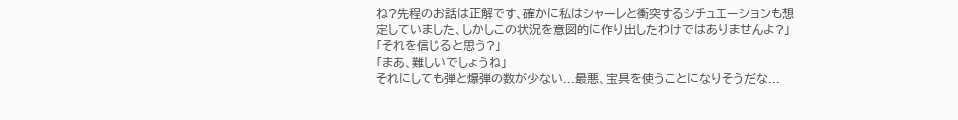ね?先程のお話は正解です、確かに私はシャーレと衝突するシチュエーションも想定していました、しかしこの状況を意図的に作り出したわけではありませんよ?」
「それを信じると思う?」
「まあ、難しいでしょうね」
それにしても弾と爆弾の数が少ない...最悪、宝具を使うことになりそうだな...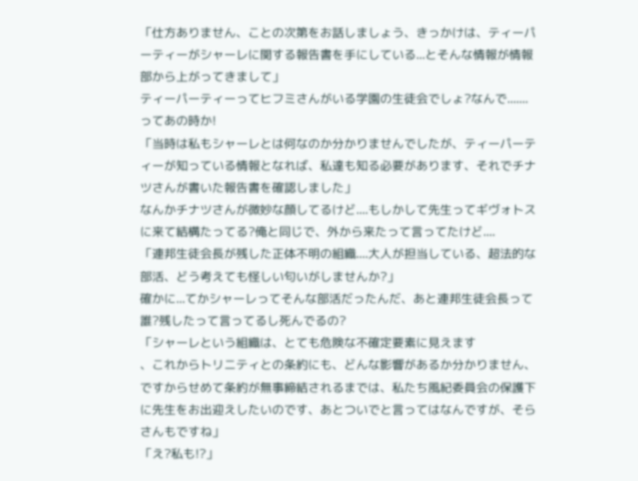「仕方ありません、ことの次第をお話しましょう、きっかけは、ティーパーティーがシャーレに関する報告書を手にしている...とそんな情報が情報部から上がってきまして」
ティーパーティーってヒフミさんがいる学園の生徒会でしょ?なんで.......ってあの時か!
「当時は私もシャーレとは何なのか分かりませんでしたが、ティーパーティーが知っている情報となれば、私達も知る必要があります、それでチナツさんが書いた報告書を確認しました」
なんかチナツさんが微妙な顔してるけど....もしかして先生ってギヴォトスに来て結構たってる?俺と同じで、外から来たって言ってたけど....
「連邦生徒会長が残した正体不明の組織....大人が担当している、超法的な部活、どう考えても怪しい匂いがしませんか?」
確かに...てかシャーレってそんな部活だったんだ、あと連邦生徒会長って誰?残したって言ってるし死んでるの?
「シャーレという組織は、とても危険な不確定要素に見えます
、これからトリニティとの条約にも、どんな影響があるか分かりません、ですからせめて条約が無事締結されるまでは、私たち風紀委員会の保護下に先生をお出迎えしたいのです、あとついでと言ってはなんですが、そらさんもですね」
「え?私も!?」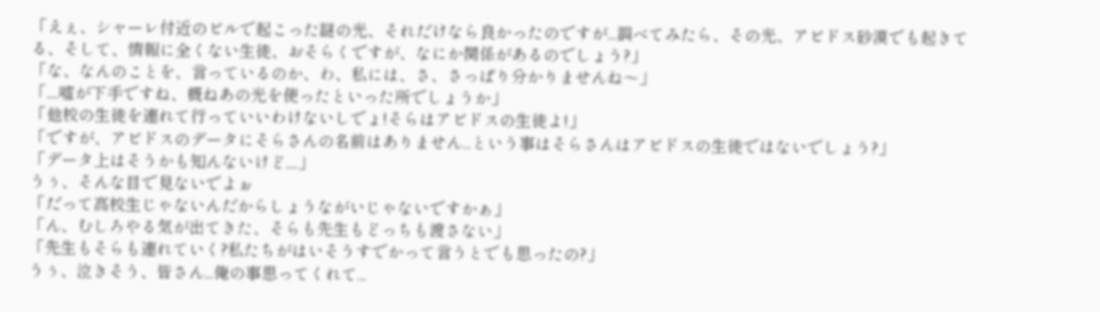「えぇ、シャーレ付近のビルで起こった謎の光、それだけなら良かったのですが...調べてみたら、その光、アビドス砂漠でも起きてる、そして、情報に全くない生徒、おそらくですが、なにか関係があるのでしょう?」
「な、なんのことを、言っているのか、わ、私には、さ、さっぱり分かりませんね〜」
「....嘘が下手ですね、概ねあの光を使ったといった所でしょうか」
「他校の生徒を連れて行っていいわけないしでょ!そらはアビドスの生徒よ!」
「ですが、アビドスのデータにそらさんの名前はありません...という事はそらさんはアビドスの生徒ではないでしょう?」
「データ上はそうかも知んないけど....」
うぅ、そんな目で見ないでよぉ
「だって高校生じゃないんだからしょうながいじゃないですかぁ」
「ん、むしろやる気が出てきた、そらも先生もどっちも渡さない」
「先生もそらも連れていく?私たちがはいそうすでかって言うとでも思ったの?」
うぅ、泣きそう、皆さん...俺の事思ってくれて...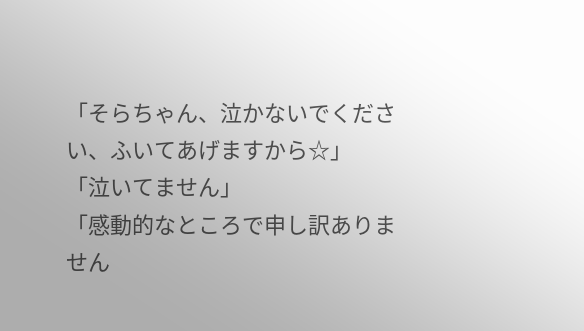「そらちゃん、泣かないでください、ふいてあげますから☆」
「泣いてません」
「感動的なところで申し訳ありません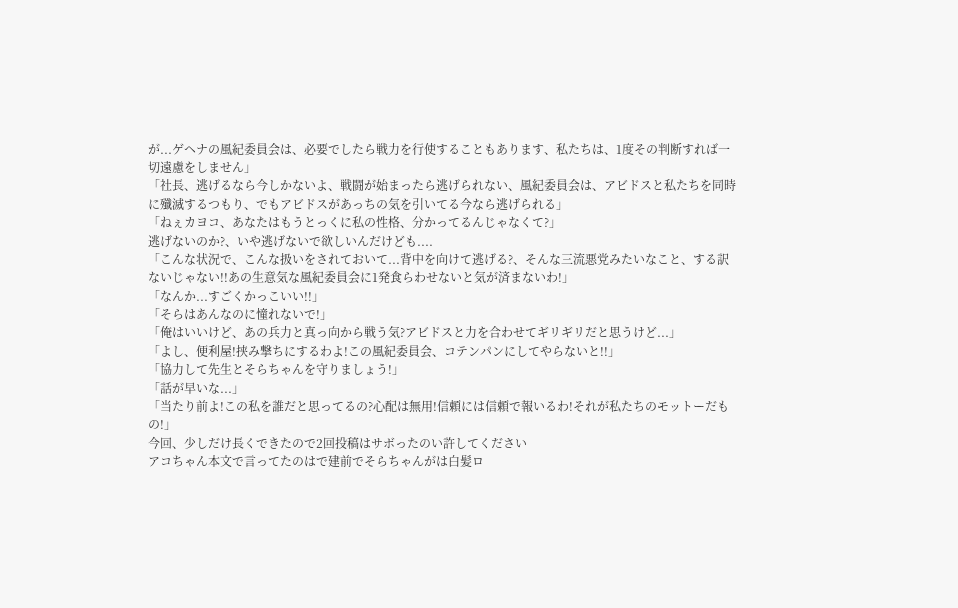が...ゲヘナの風紀委員会は、必要でしたら戦力を行使することもあります、私たちは、1度その判断すれば一切遠慮をしません」
「社長、逃げるなら今しかないよ、戦闘が始まったら逃げられない、風紀委員会は、アビドスと私たちを同時に殲滅するつもり、でもアビドスがあっちの気を引いてる今なら逃げられる」
「ねぇカヨコ、あなたはもうとっくに私の性格、分かってるんじゃなくて?」
逃げないのか?、いや逃げないで欲しいんだけども....
「こんな状況で、こんな扱いをされておいて...背中を向けて逃げる?、そんな三流悪党みたいなこと、する訳ないじゃない!!あの生意気な風紀委員会に1発食らわせないと気が済まないわ!」
「なんか...すごくかっこいい!!」
「そらはあんなのに憧れないで!」
「俺はいいけど、あの兵力と真っ向から戦う気?アビドスと力を合わせてギリギリだと思うけど...」
「よし、便利屋!挟み撃ちにするわよ!この風紀委員会、コテンパンにしてやらないと!!」
「協力して先生とそらちゃんを守りましょう!」
「話が早いな...」
「当たり前よ!この私を誰だと思ってるの?心配は無用!信頼には信頼で報いるわ!それが私たちのモットーだもの!」
今回、少しだけ長くできたので2回投稿はサボったのい許してください
アコちゃん本文で言ってたのはで建前でそらちゃんがは白髪ロ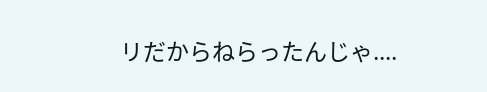リだからねらったんじゃ....